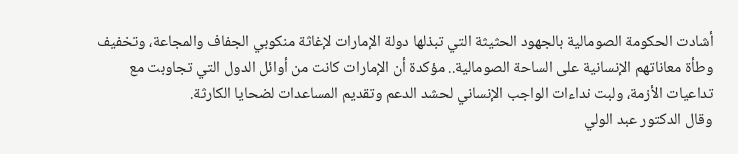أشادت الحكومة الصومالية بالجهود الحثيثة التي تبذلها دولة الإمارات لإغاثة منكوبي الجفاف والمجاعة، وتخفيف وطأة معاناتهم الإنسانية على الساحة الصومالية.. مؤكدة أن الإمارات كانت من أوائل الدول التي تجاوبت مع تداعيات الأزمة، ولبت نداءات الواجب الإنساني لحشد الدعم وتقديم المساعدات لضحايا الكارثة.
وقال الدكتور عبد الولي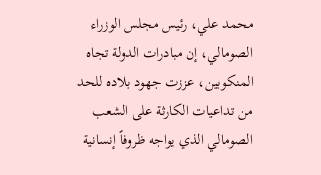محمد علي، رئيس مجلس الوزراء الصومالي، إن مبادرات الدولة تجاه المنكوبين، عززت جهود بلاده للحد من تداعيات الكارثة على الشعب الصومالي الذي يواجه ظروفاً إنسانية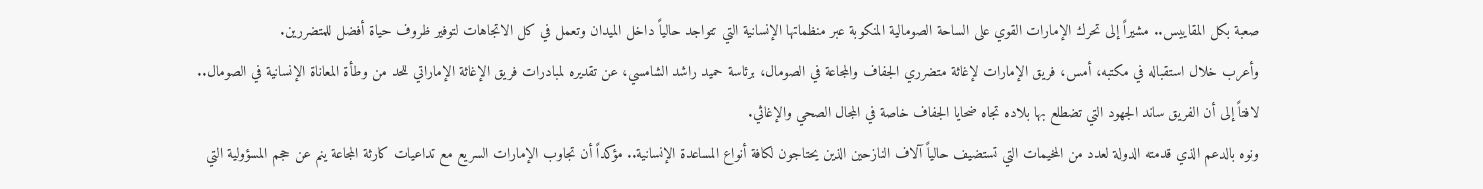صعبة بكل المقاييس.. مشيراً إلى تحرك الإمارات القوي على الساحة الصومالية المنكوبة عبر منظماتها الإنسانية التي تتواجد حالياً داخل الميدان وتعمل في كل الاتجاهات لتوفير ظروف حياة أفضل للمتضررين.
وأعرب خلال استقباله في مكتبه، أمس، فريق الإمارات لإغاثة متضرري الجفاف والمجاعة في الصومال، برئاسة حميد راشد الشامسي، عن تقديره لمبادرات فريق الإغاثة الإماراتي للحد من وطأة المعاناة الإنسانية في الصومال.. لافتاً إلى أن الفريق ساند الجهود التي تضطلع بها بلاده تجاه ضحايا الجفاف خاصة في المجال الصحي والإغاثي.
ونوه بالدعم الذي قدمته الدولة لعدد من المخيمات التي تستضيف حالياً آلاف النازحين الذين يحتاجون لكافة أنواع المساعدة الإنسانية.. مؤكداً أن تجاوب الإمارات السريع مع تداعيات كارثة المجاعة ينم عن حجم المسؤولية التي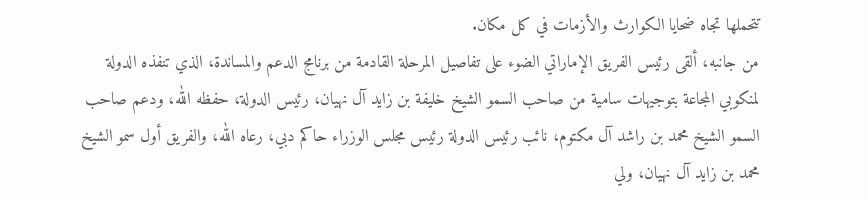تتحملها تجاه ضحايا الكوارث والأزمات في كل مكان.
من جانبه، ألقى رئيس الفريق الإماراتي الضوء على تفاصيل المرحلة القادمة من برنامج الدعم والمساندة، الذي تنفذه الدولة لمنكوبي المجاعة بتوجيهات سامية من صاحب السمو الشيخ خليفة بن زايد آل نهيان، رئيس الدولة، حفظه الله، ودعم صاحب السمو الشيخ محمد بن راشد آل مكتوم، نائب رئيس الدولة رئيس مجلس الوزراء حاكم دبي، رعاه الله، والفريق أول سمو الشيخ محمد بن زايد آل نهيان، ولي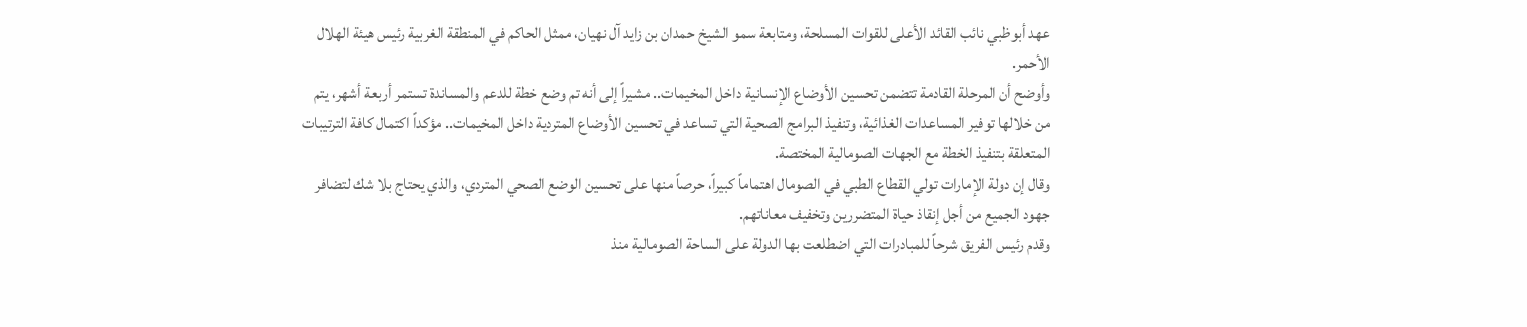عهد أبوظبي نائب القائد الأعلى للقوات المسلحة، ومتابعة سمو الشيخ حمدان بن زايد آل نهيان، ممثل الحاكم في المنطقة الغربية رئيس هيئة الهلال الأحمر.
وأوضح أن المرحلة القادمة تتضمن تحسين الأوضاع الإنسانية داخل المخيمات.. مشيراً إلى أنه تم وضع خطة للدعم والمساندة تستمر أربعة أشهر، يتم من خلالها توفير المساعدات الغذائية، وتنفيذ البرامج الصحية التي تساعد في تحسين الأوضاع المتردية داخل المخيمات.. مؤكداً اكتمال كافة الترتيبات المتعلقة بتنفيذ الخطة مع الجهات الصومالية المختصة.
وقال إن دولة الإمارات تولي القطاع الطبي في الصومال اهتماماً كبيراً، حرصاً منها على تحسين الوضع الصحي المتردي، والذي يحتاج بلا شك لتضافر جهود الجميع من أجل إنقاذ حياة المتضررين وتخفيف معاناتهم.
وقدم رئيس الفريق شرحاً للمبادرات التي اضطلعت بها الدولة على الساحة الصومالية منذ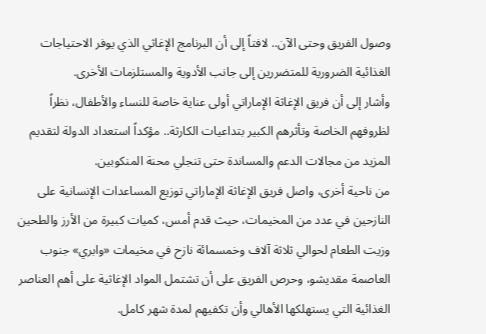وصول الفريق وحتى الآن.. لافتاً إلى أن البرنامج الإغاثي الذي يوفر الاحتياجات الغذائية الضرورية للمتضررين إلى جانب الأدوية والمستلزمات الأخرى.
وأشار إلى أن فريق الإغاثة الإماراتي أولى عناية خاصة للنساء والأطفال، نظراً لظروفهم الخاصة وتأثرهم الكبير بتداعيات الكارثة.. مؤكداً استعداد الدولة لتقديم المزيد من مجالات الدعم والمساندة حتى تنجلي محنة المنكوبين.
من ناحية أخرى، واصل فريق الإغاثة الإماراتي توزيع المساعدات الإنسانية على النازحين في عدد من المخيمات، حيث قدم أمس، كميات كبيرة من الأرز والطحين وزيت الطعام لحوالي ثلاثة آلاف وخمسمائة نازح في مخيمات «وابري» جنوب العاصمة مقديشو، وحرص الفريق على أن تشتمل المواد الإغاثية على أهم العناصر الغذائية التي يستهلكها الأهالي وأن تكفيهم لمدة شهر كامل.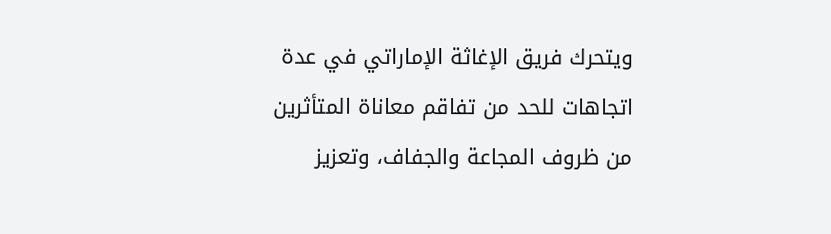ويتحرك فريق الإغاثة الإماراتي في عدة اتجاهات للحد من تفاقم معاناة المتأثرين من ظروف المجاعة والجفاف، وتعزيز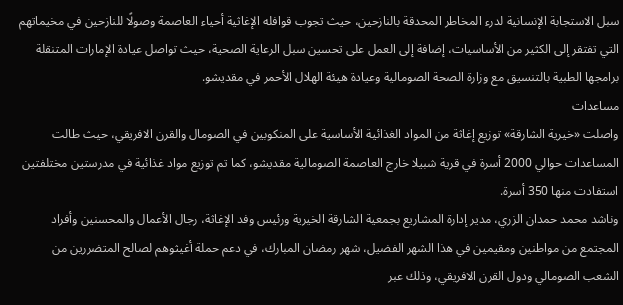سبل الاستجابة الإنسانية لدرء المخاطر المحدقة بالنازحين، حيث تجوب قوافله الإغاثية أحياء العاصمة وصولًا للنازحين في مخيماتهم التي تفتقر إلى الكثير من الأساسيات، إضافة إلى العمل على تحسين سبل الرعاية الصحية، حيث تواصل عيادة الإمارات المتنقلة برامجها الطبية بالتنسيق مع وزارة الصحة الصومالية وعيادة هيئة الهلال الأحمر في مقديشو.
مساعدات
واصلت «خيرية الشارقة» توزيع إغاثة من المواد الغذائية الأساسية على المنكوبين في الصومال والقرن الافريقي، حيث طالت المساعدات حوالي 2000 أسرة في قرية شبيلا خارج العاصمة الصومالية مقديشو، كما تم توزيع مواد غذائية في مدرستين مختلفتين استفادت منها 350 أسرة.
وناشد محمد حمدان الزري، مدير إدارة المشاريع بجمعية الشارقة الخيرية ورئيس وفد الإغاثة، رجال الأعمال والمحسنين وأفراد المجتمع من مواطنين ومقيمين في هذا الشهر الفضيل، شهر رمضان المبارك، في دعم حملة أغيثوهم لصالح المتضررين من الشعب الصومالي ودول القرن الافريقي، وذلك عبر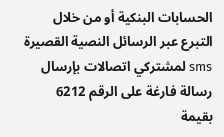الحسابات البنكية أو من خلال التبرع عبر الرسائل النصية القصيرة sms لمشتركي اتصالات بإرسال رسالة فارغة على الرقم 6212 بقيمة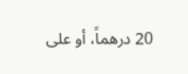20 درهماً، أو على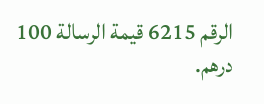الرقم 6215 قيمة الرسالة 100 درهم.